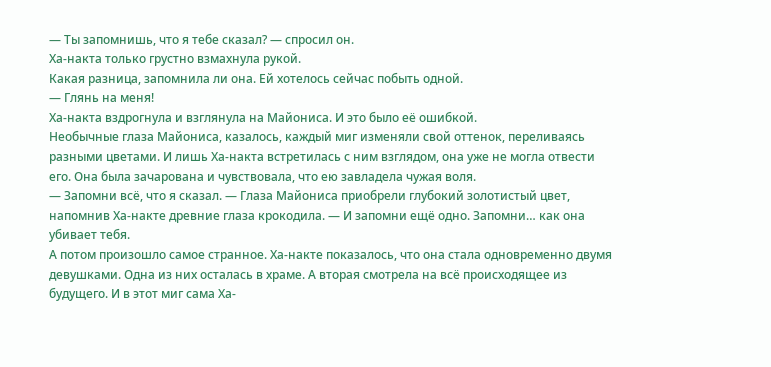— Ты запомнишь, что я тебе сказал? — спросил он.
Ха-накта только грустно взмахнула рукой.
Какая разница, запомнила ли она. Ей хотелось сейчас побыть одной.
— Глянь на меня!
Ха-накта вздрогнула и взглянула на Майониса. И это было её ошибкой.
Необычные глаза Майониса, казалось, каждый миг изменяли свой оттенок, переливаясь разными цветами. И лишь Ха-накта встретилась с ним взглядом, она уже не могла отвести его. Она была зачарована и чувствовала, что ею завладела чужая воля.
— Запомни всё, что я сказал. — Глаза Майониса приобрели глубокий золотистый цвет, напомнив Ха-накте древние глаза крокодила. — И запомни ещё одно. Запомни… как она убивает тебя.
А потом произошло самое странное. Ха-накте показалось, что она стала одновременно двумя девушками. Одна из них осталась в храме. А вторая смотрела на всё происходящее из будущего. И в этот миг сама Ха-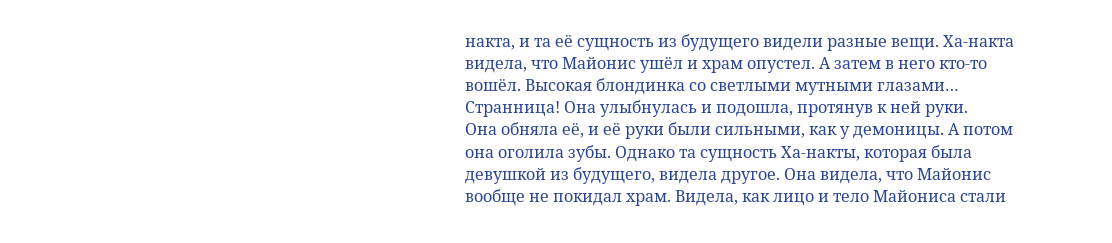накта, и та её сущность из будущего видели разные вещи. Ха-накта видела, что Майонис ушёл и храм опустел. А затем в него кто-то вошёл. Высокая блондинка со светлыми мутными глазами… Странница! Она улыбнулась и подошла, протянув к ней руки.
Она обняла её, и её руки были сильными, как у демоницы. А потом она оголила зубы. Однако та сущность Ха-накты, которая была девушкой из будущего, видела другое. Она видела, что Майонис вообще не покидал храм. Видела, как лицо и тело Майониса стали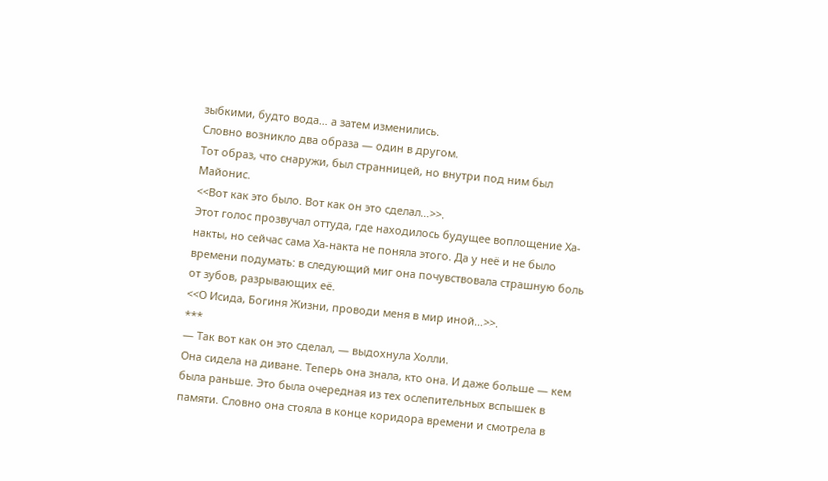зыбкими, будто вода… а затем изменились.
Словно возникло два образа — один в другом.
Тот образ, что снаружи, был странницей, но внутри под ним был Майонис.
<<Вот как это было. Вот как он это сделал…>>.
Этот голос прозвучал оттуда, где находилось будущее воплощение Ха-накты, но сейчас сама Ха-накта не поняла этого. Да у неё и не было времени подумать: в следующий миг она почувствовала страшную боль от зубов, разрывающих её.
<<О Исида, Богиня Жизни, проводи меня в мир иной…>>.
***
— Так вот как он это сделал, — выдохнула Холли.
Она сидела на диване. Теперь она знала, кто она. И даже больше — кем была раньше. Это была очередная из тех ослепительных вспышек в памяти. Словно она стояла в конце коридора времени и смотрела в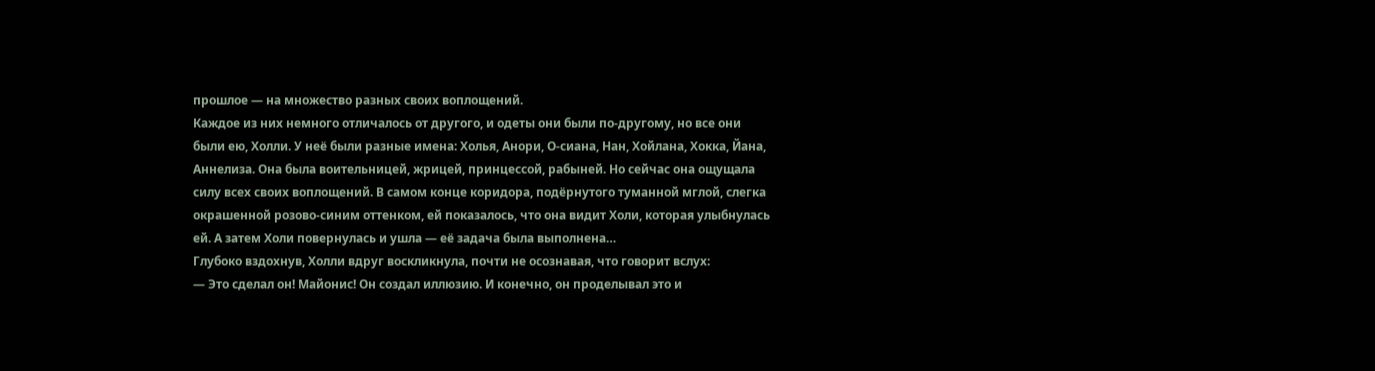прошлое — на множество разных своих воплощений.
Каждое из них немного отличалось от другого, и одеты они были по-другому, но все они были ею, Холли. У неё были разные имена: Холья, Анори, О-сиана, Нан, Хойлана, Хокка, Йана, Аннелиза. Она была воительницей, жрицей, принцессой, рабыней. Но сейчас она ощущала силу всех своих воплощений. В самом конце коридора, подёрнутого туманной мглой, слегка окрашенной розово-синим оттенком, ей показалось, что она видит Холи, которая улыбнулась ей. А затем Холи повернулась и ушла — её задача была выполнена…
Глубоко вздохнув, Холли вдруг воскликнула, почти не осознавая, что говорит вслух:
— Это сделал он! Майонис! Он создал иллюзию. И конечно, он проделывал это и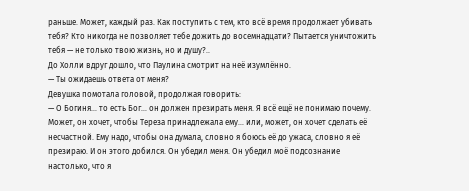раньше. Может, каждый раз. Как поступить с тем, кто всё время продолжает убивать тебя? Кто никогда не позволяет тебе дожить до восемнадцати? Пытается уничтожить тебя — не только твою жизнь, но и душу?..
До Холли вдруг дошло, что Паулина смотрит на неё изумлённо.
— Ты ожидаешь ответа от меня?
Девушка помотала головой, продолжая говорить:
— О Богиня… то есть Бог… он должен презирать меня. Я всё ещё не понимаю почему. Может, он хочет, чтобы Тереза принадлежала ему… или, может, он хочет сделать её несчастной. Ему надо, чтобы она думала, словно я боюсь её до ужаса, словно я её презираю. И он этого добился. Он убедил меня. Он убедил моё подсознание настолько, что я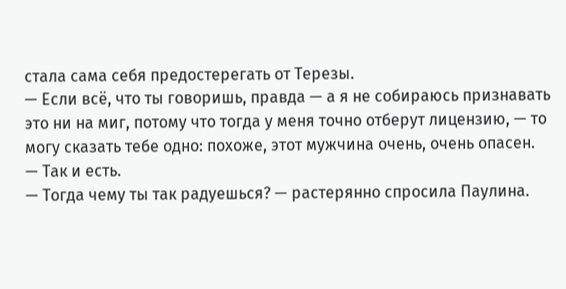стала сама себя предостерегать от Терезы.
— Если всё, что ты говоришь, правда — а я не собираюсь признавать это ни на миг, потому что тогда у меня точно отберут лицензию, — то могу сказать тебе одно: похоже, этот мужчина очень, очень опасен.
— Так и есть.
— Тогда чему ты так радуешься? — растерянно спросила Паулина.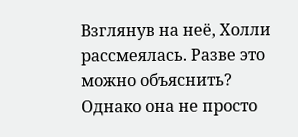Взглянув на неё, Холли рассмеялась. Разве это можно объяснить? Однако она не просто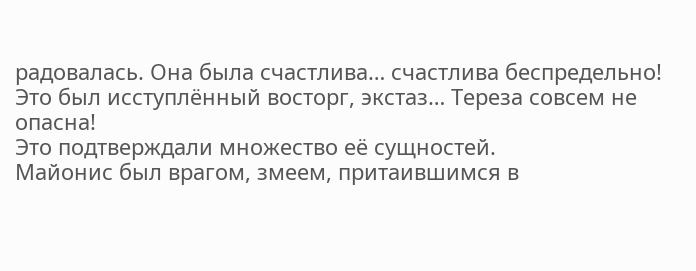радовалась. Она была счастлива… счастлива беспредельно! Это был исступлённый восторг, экстаз… Тереза совсем не опасна!
Это подтверждали множество её сущностей.
Майонис был врагом, змеем, притаившимся в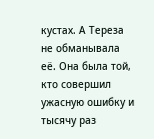кустах. А Тереза не обманывала её. Она была той, кто совершил ужасную ошибку и тысячу раз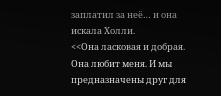заплатил за неё… и она искала Холли.
<<Она ласковая и добрая. Она любит меня. И мы предназначены друг для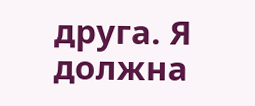друга. Я должна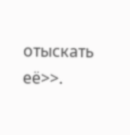отыскать её>>.